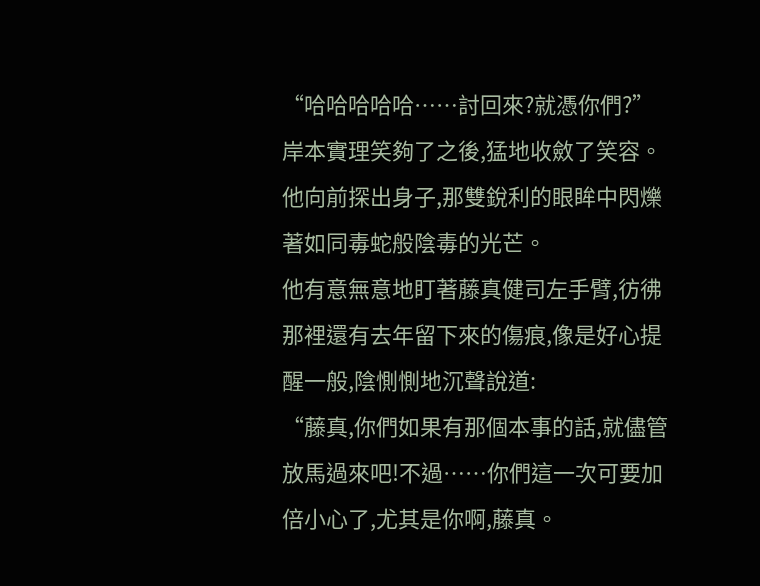“哈哈哈哈哈……討回來?就憑你們?”
岸本實理笑夠了之後,猛地收斂了笑容。他向前探出身子,那雙銳利的眼眸中閃爍著如同毒蛇般陰毒的光芒。
他有意無意地盯著藤真健司左手臂,彷彿那裡還有去年留下來的傷痕,像是好心提醒一般,陰惻惻地沉聲說道:
“藤真,你們如果有那個本事的話,就儘管放馬過來吧!不過……你們這一次可要加倍小心了,尤其是你啊,藤真。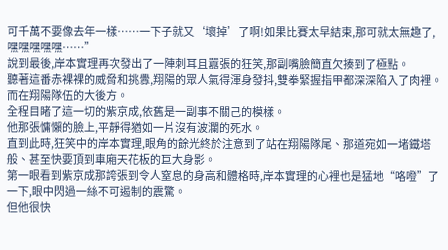可千萬不要像去年一樣……一下子就又‘壞掉’了啊!如果比賽太早結束,那可就太無趣了,嘿嘿嘿嘿嘿……”
說到最後,岸本實理再次發出了一陣刺耳且囂張的狂笑,那副嘴臉簡直欠揍到了極點。
聽著這番赤裸裸的威脅和挑釁,翔陽的眾人氣得渾身發抖,雙拳緊握指甲都深深陷入了肉裡。
而在翔陽隊伍的大後方。
全程目睹了這一切的紫京成,依舊是一副事不關己的模樣。
他那張慵懶的臉上,平靜得猶如一片沒有波瀾的死水。
直到此時,狂笑中的岸本實理,眼角的餘光終於注意到了站在翔陽隊尾、那道宛如一堵鐵塔般、甚至快要頂到車廂天花板的巨大身影。
第一眼看到紫京成那誇張到令人窒息的身高和體格時,岸本實理的心裡也是猛地“咯噔”了一下,眼中閃過一絲不可遏制的震驚。
但他很快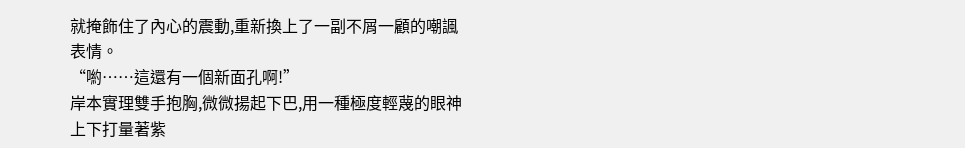就掩飾住了內心的震動,重新換上了一副不屑一顧的嘲諷表情。
“喲……這還有一個新面孔啊!”
岸本實理雙手抱胸,微微揚起下巴,用一種極度輕蔑的眼神上下打量著紫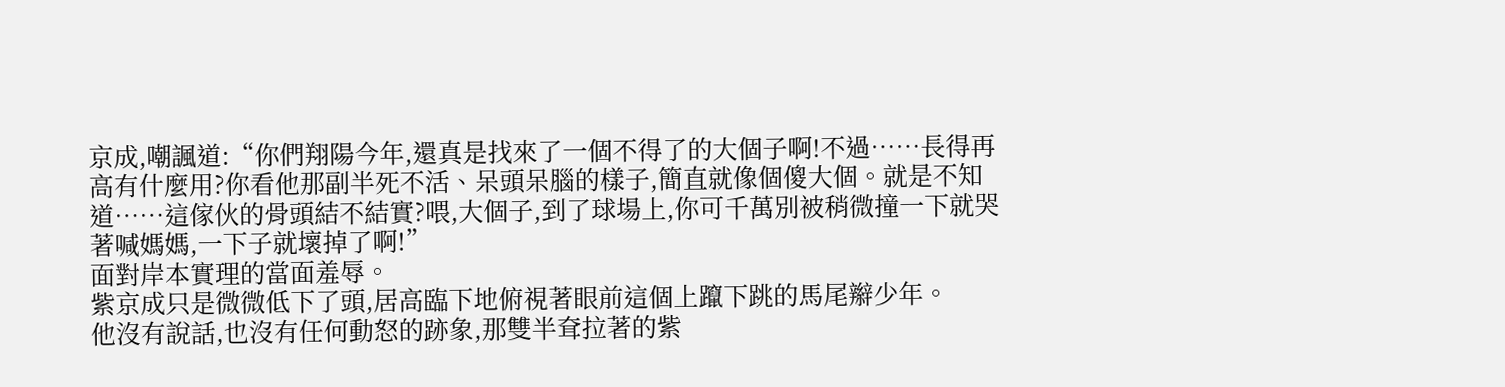京成,嘲諷道:“你們翔陽今年,還真是找來了一個不得了的大個子啊!不過……長得再高有什麼用?你看他那副半死不活、呆頭呆腦的樣子,簡直就像個傻大個。就是不知道……這傢伙的骨頭結不結實?喂,大個子,到了球場上,你可千萬別被稍微撞一下就哭著喊媽媽,一下子就壞掉了啊!”
面對岸本實理的當面羞辱。
紫京成只是微微低下了頭,居高臨下地俯視著眼前這個上躥下跳的馬尾辮少年。
他沒有說話,也沒有任何動怒的跡象,那雙半耷拉著的紫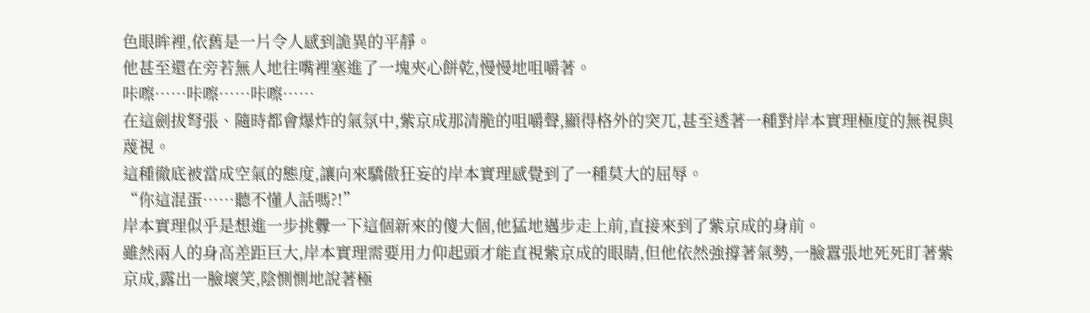色眼眸裡,依舊是一片令人感到詭異的平靜。
他甚至還在旁若無人地往嘴裡塞進了一塊夾心餅乾,慢慢地咀嚼著。
咔嚓……咔嚓……咔嚓……
在這劍拔弩張、隨時都會爆炸的氣氛中,紫京成那清脆的咀嚼聲,顯得格外的突兀,甚至透著一種對岸本實理極度的無視與蔑視。
這種徹底被當成空氣的態度,讓向來驕傲狂妄的岸本實理感覺到了一種莫大的屈辱。
“你這混蛋……聽不懂人話嗎?!”
岸本實理似乎是想進一步挑釁一下這個新來的傻大個,他猛地邁步走上前,直接來到了紫京成的身前。
雖然兩人的身高差距巨大,岸本實理需要用力仰起頭才能直視紫京成的眼睛,但他依然強撐著氣勢,一臉囂張地死死盯著紫京成,露出一臉壞笑,陰惻惻地說著極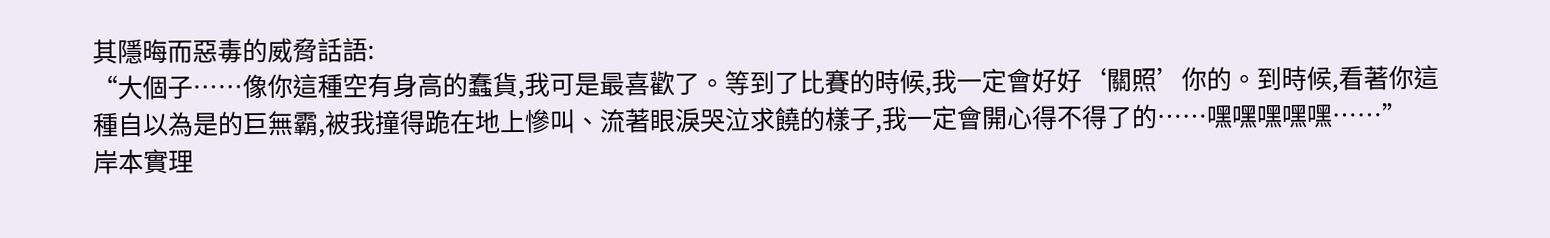其隱晦而惡毒的威脅話語:
“大個子……像你這種空有身高的蠢貨,我可是最喜歡了。等到了比賽的時候,我一定會好好‘關照’你的。到時候,看著你這種自以為是的巨無霸,被我撞得跪在地上慘叫、流著眼淚哭泣求饒的樣子,我一定會開心得不得了的……嘿嘿嘿嘿嘿……”
岸本實理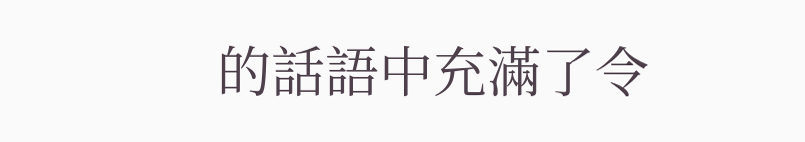的話語中充滿了令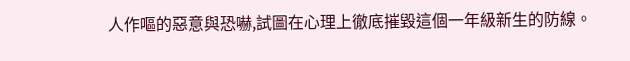人作嘔的惡意與恐嚇,試圖在心理上徹底摧毀這個一年級新生的防線。